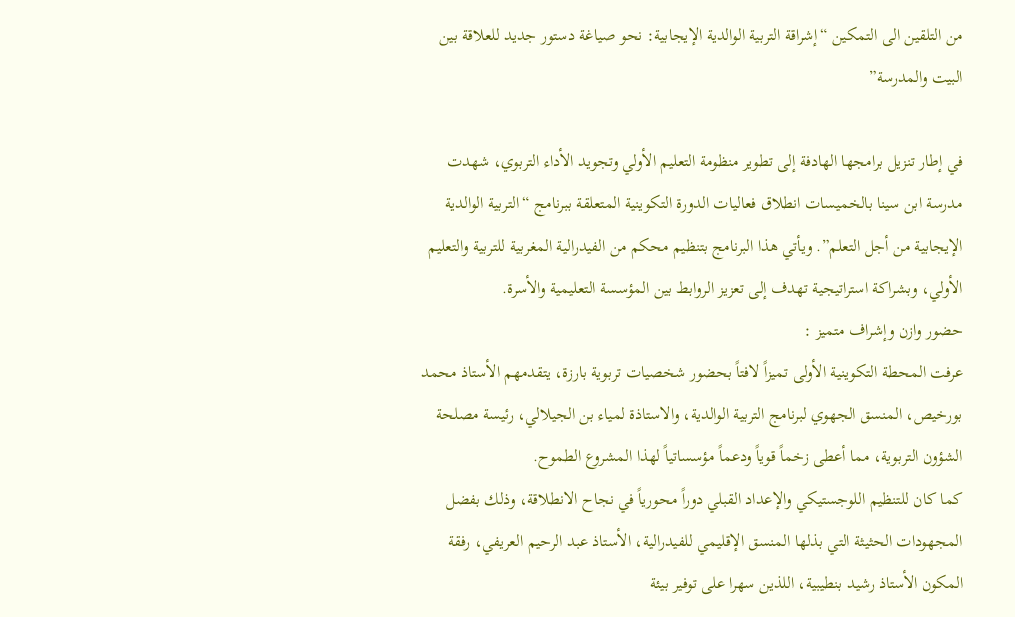من التلقين الى التمكين “إشراقة التربية الوالدية الإيجابية: نحو صياغة دستور جديد للعلاقة بين البيت والمدرسة”

في إطار تنزيل برامجها الهادفة إلى تطوير منظومة التعليم الأولي وتجويد الأداء التربوي، شهدت مدرسة ابن سينا بالخميسات انطلاق فعاليات الدورة التكوينية المتعلقة ببرنامج “التربية الوالدية الإيجابية من أجل التعلم”. ويأتي هذا البرنامج بتنظيم محكم من الفيدرالية المغربية للتربية والتعليم الأولي، وبشراكة استراتيجية تهدف إلى تعزيز الروابط بين المؤسسة التعليمية والأسرة.
حضور وازن وإشراف متميز :
عرفت المحطة التكوينية الأولى تميزاً لافتاً بحضور شخصيات تربوية بارزة، يتقدمهم الأستاذ محمد بورخيص، المنسق الجهوي لبرنامج التربية الوالدية، والاستاذة لمياء بن الجيلالي، رئيسة مصلحة الشؤون التربوية، مما أعطى زخماً قوياً ودعماً مؤسساتياً لهذا المشروع الطموح.
كما كان للتنظيم اللوجستيكي والإعداد القبلي دوراً محورياً في نجاح الانطلاقة، وذلك بفضل المجهودات الحثيثة التي بذلها المنسق الإقليمي للفيدرالية، الأستاذ عبد الرحيم العريفي، رفقة المكون الأستاذ رشيد بنطيبية، اللذين سهرا على توفير بيئة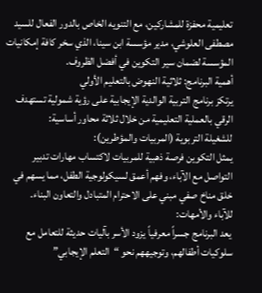تعليمية محفزة للمشاركين، مع التنويه الخاص بالدور الفعال للسيد مصطفى العلوشي، مدير مؤسسة ابن سينا، الذي سخر كافة إمكانيات المؤسسة لضمان سير التكوين في أفضل الظروف.
أهمية البرنامج: ثلاثية النهوض بالتعليم الأولي
يرتكز برنامج التربية الوالدية الإيجابية على رؤية شمولية تستهدف الرقي بالعملية التعليمية من خلال ثلاثة محاور أساسية:
للشغيلة التربوية (المربيات والمؤطرين):
يمثل التكوين فرصة ذهبية للمربيات لاكتساب مهارات تدبير التواصل مع الآباء، وفهم أعمق لسيكولوجية الطفل، مما يسهم في خلق مناخ صفي مبني على الاحترام المتبادل والتعاون البناء.
للآباء والأمهات:
يعد البرنامج جسراً معرفياً يزود الأسر بآليات حديثة للتعامل مع سلوكيات أطفالهم، وتوجيههم نحو “التعلم الإيجابي”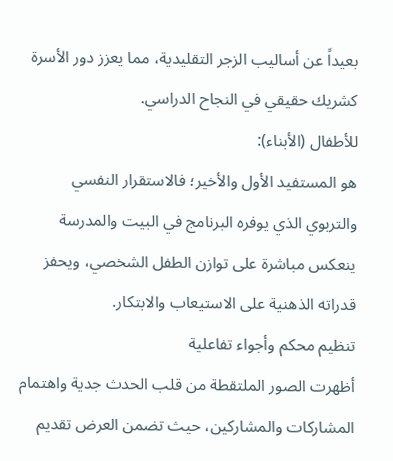بعيداً عن أساليب الزجر التقليدية، مما يعزز دور الأسرة كشريك حقيقي في النجاح الدراسي.
للأطفال (الأبناء):
هو المستفيد الأول والأخير؛ فالاستقرار النفسي والتربوي الذي يوفره البرنامج في البيت والمدرسة ينعكس مباشرة على توازن الطفل الشخصي، ويحفز قدراته الذهنية على الاستيعاب والابتكار.
تنظيم محكم وأجواء تفاعلية
أظهرت الصور الملتقطة من قلب الحدث جدية واهتمام المشاركات والمشاركين، حيث تضمن العرض تقديم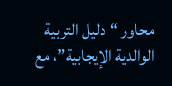محاور “دليل التربية الوالدية الإيجابية”، مع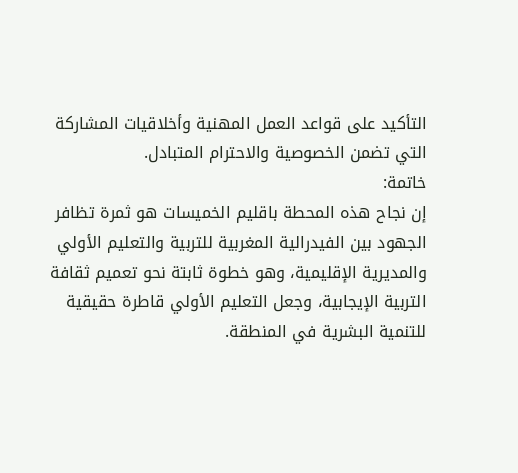التأكيد على قواعد العمل المهنية وأخلاقيات المشاركة التي تضمن الخصوصية والاحترام المتبادل.
خاتمة:
إن نجاح هذه المحطة باقليم الخميسات هو ثمرة تظافر الجهود بين الفيدرالية المغربية للتربية والتعليم الأولي والمديرية الإقليمية، وهو خطوة ثابتة نحو تعميم ثقافة التربية الإيجابية، وجعل التعليم الأولي قاطرة حقيقية للتنمية البشرية في المنطقة.